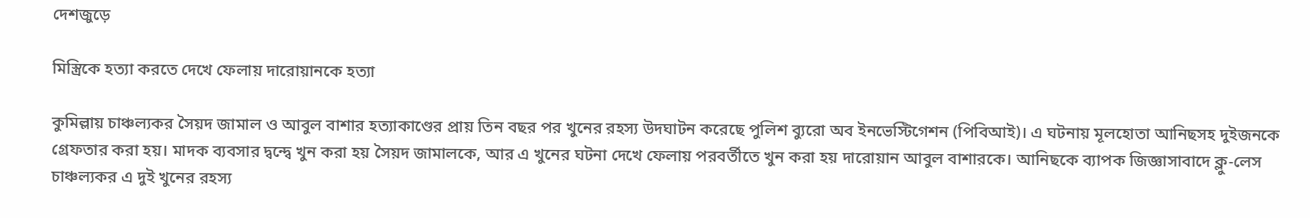দেশজুড়ে

মিস্ত্রিকে হত্যা করতে দেখে ফেলায় দারোয়ানকে হত্যা

কুমিল্লায় চাঞ্চল্যকর সৈয়দ জামাল ও আবুল বাশার হত্যাকাণ্ডের প্রায় তিন বছর পর খুনের রহস্য উদঘাটন করেছে পুলিশ ব্যুরো অব ইনভেস্টিগেশন (পিবিআই)। এ ঘটনায় মূলহোতা আনিছসহ দুইজনকে গ্রেফতার করা হয়। মাদক ব্যবসার দ্বন্দ্বে খুন করা হয় সৈয়দ জামালকে, আর এ খুনের ঘটনা দেখে ফেলায় পরবর্তীতে খুন করা হয় দারোয়ান আবুল বাশারকে। আনিছকে ব্যাপক জিজ্ঞাসাবাদে ক্লু-লেস চাঞ্চল্যকর এ দুই খুনের রহস্য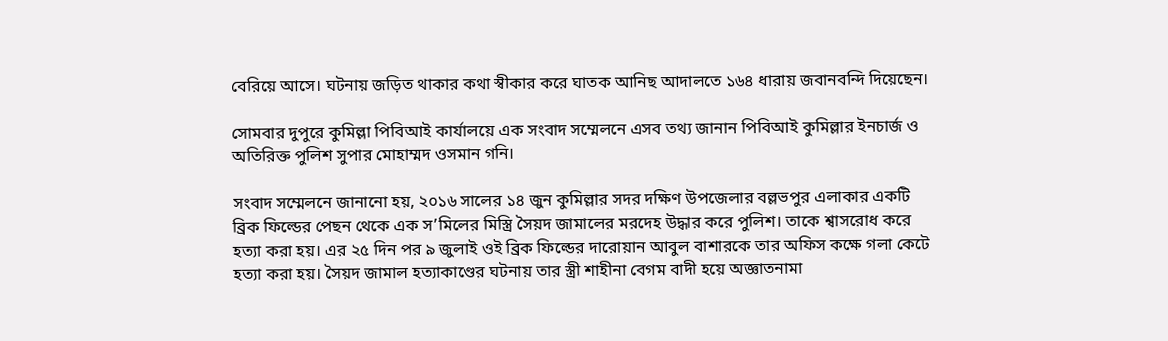বেরিয়ে আসে। ঘটনায় জড়িত থাকার কথা স্বীকার করে ঘাতক আনিছ আদালতে ১৬৪ ধারায় জবানবন্দি দিয়েছেন।

সোমবার দুপুরে কুমিল্লা পিবিআই কার্যালয়ে এক সংবাদ সম্মেলনে এসব তথ্য জানান পিবিআই কুমিল্লার ইনচার্জ ও অতিরিক্ত পুলিশ সুপার মোহাম্মদ ওসমান গনি।

সংবাদ সম্মেলনে জানানো হয়, ২০১৬ সালের ১৪ জুন কুমিল্লার সদর দক্ষিণ উপজেলার বল্লভপুর এলাকার একটি ব্রিক ফিল্ডের পেছন থেকে এক স’মিলের মিস্ত্রি সৈয়দ জামালের মরদেহ উদ্ধার করে পুলিশ। তাকে শ্বাসরোধ করে হত্যা করা হয়। এর ২৫ দিন পর ৯ জুলাই ওই ব্রিক ফিল্ডের দারোয়ান আবুল বাশারকে তার অফিস কক্ষে গলা কেটে হত্যা করা হয়। সৈয়দ জামাল হত্যাকাণ্ডের ঘটনায় তার স্ত্রী শাহীনা বেগম বাদী হয়ে অজ্ঞাতনামা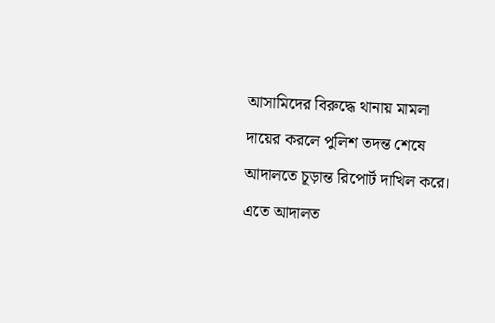আসামিদের বিরুদ্ধে থানায় মামলা দায়ের করলে পুলিশ তদন্ত শেষে আদালতে চূড়ান্ত রিপোর্ট দাখিল করে। এতে আদালত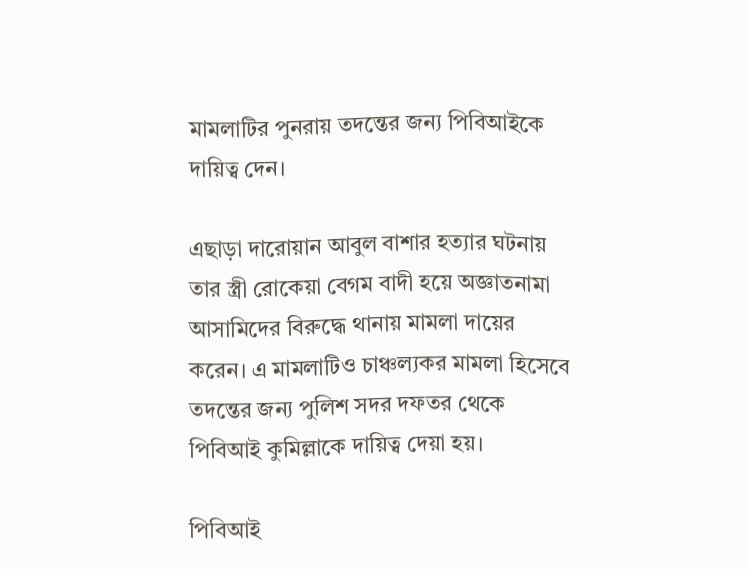মামলাটির পুনরায় তদন্তের জন্য পিবিআইকে দায়িত্ব দেন।

এছাড়া দারোয়ান আবুল বাশার হত্যার ঘটনায় তার স্ত্রী রোকেয়া বেগম বাদী হয়ে অজ্ঞাতনামা আসামিদের বিরুদ্ধে থানায় মামলা দায়ের করেন। এ মামলাটিও চাঞ্চল্যকর মামলা হিসেবে তদন্তের জন্য পুলিশ সদর দফতর থেকে পিবিআই কুমিল্লাকে দায়িত্ব দেয়া হয়।

পিবিআই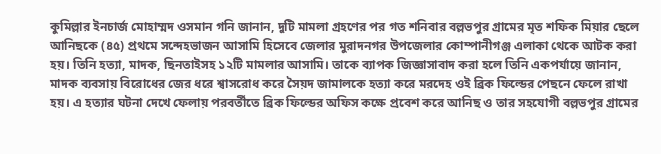কুমিল্লার ইনচার্জ মোহাম্মদ ওসমান গনি জানান, দুটি মামলা গ্রহণের পর গত শনিবার বল্লভপুর গ্রামের মৃত শফিক মিয়ার ছেলে আনিছকে (৪৫) প্রথমে সন্দেহভাজন আসামি হিসেবে জেলার মুরাদনগর উপজেলার কোম্পানীগঞ্জ এলাকা থেকে আটক করা হয়। তিনি হত্যা, মাদক, ছিনতাইসহ ১২টি মামলার আসামি। তাকে ব্যাপক জিজ্ঞাসাবাদ করা হলে তিনি একপর্যায়ে জানান, মাদক ব্যবসায় বিরোধের জের ধরে শ্বাসরোধ করে সৈয়দ জামালকে হত্যা করে মরদেহ ওই ব্রিক ফিল্ডের পেছনে ফেলে রাখা হয়। এ হত্যার ঘটনা দেখে ফেলায় পরবর্তীতে ব্রিক ফিল্ডের অফিস কক্ষে প্রবেশ করে আনিছ ও তার সহযোগী বল্লভপুর গ্রামের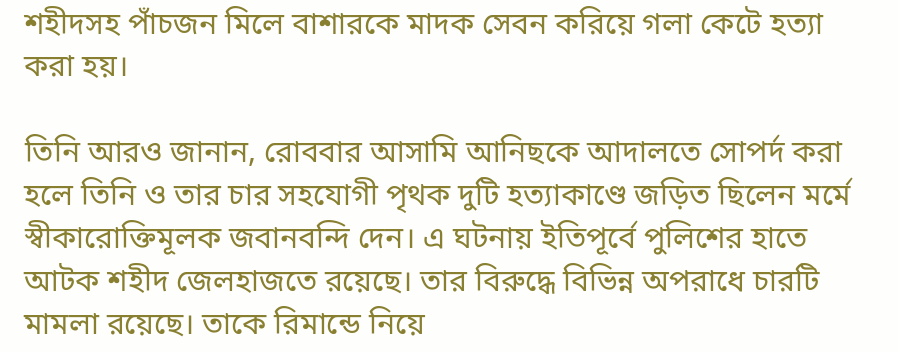শহীদসহ পাঁচজন মিলে বাশারকে মাদক সেবন করিয়ে গলা কেটে হত্যা করা হয়।

তিনি আরও জানান, রোববার আসামি আনিছকে আদালতে সোপর্দ করা হলে তিনি ও তার চার সহযোগী পৃথক দুটি হত্যাকাণ্ডে জড়িত ছিলেন মর্মে স্বীকারোক্তিমূলক জবানবন্দি দেন। এ ঘটনায় ইতিপূর্বে পুলিশের হাতে আটক শহীদ জেলহাজতে রয়েছে। তার বিরুদ্ধে বিভিন্ন অপরাধে চারটি মামলা রয়েছে। তাকে রিমান্ডে নিয়ে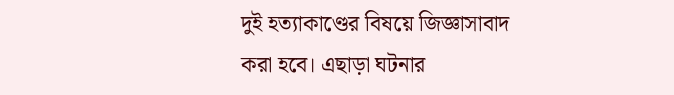দুই হত্যাকাণ্ডের বিষয়ে জিজ্ঞাসাবাদ করা হবে। এছাড়া ঘটনার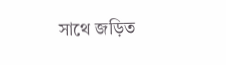সাথে জড়িত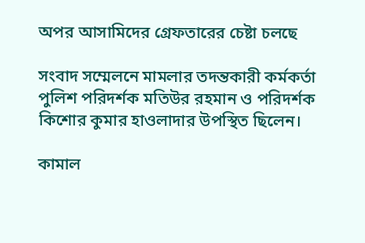অপর আসামিদের গ্রেফতারের চেষ্টা চলছে

সংবাদ সম্মেলনে মামলার তদন্তকারী কর্মকর্তা পুলিশ পরিদর্শক মতিউর রহমান ও পরিদর্শক কিশোর কুমার হাওলাদার উপস্থিত ছিলেন।

কামাল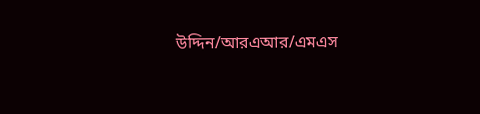উদ্দিন/আরএআর/এমএস